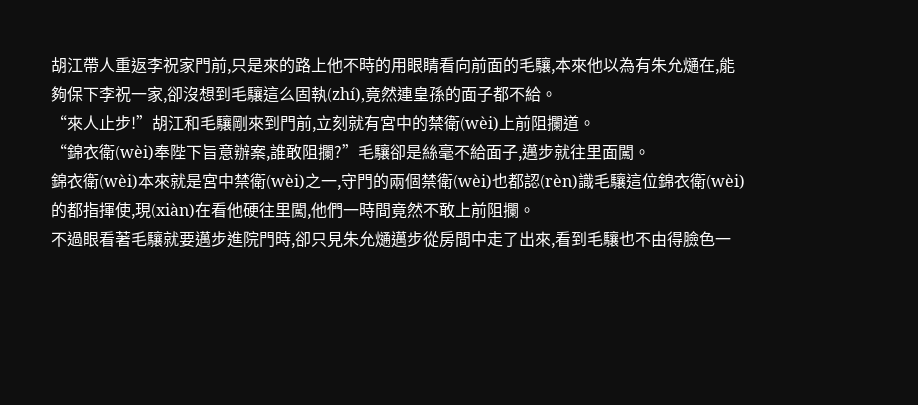胡江帶人重返李祝家門前,只是來的路上他不時的用眼睛看向前面的毛驤,本來他以為有朱允熥在,能夠保下李祝一家,卻沒想到毛驤這么固執(zhí),竟然連皇孫的面子都不給。
“來人止步!”胡江和毛驤剛來到門前,立刻就有宮中的禁衛(wèi)上前阻攔道。
“錦衣衛(wèi)奉陛下旨意辦案,誰敢阻攔?”毛驤卻是絲毫不給面子,邁步就往里面闖。
錦衣衛(wèi)本來就是宮中禁衛(wèi)之一,守門的兩個禁衛(wèi)也都認(rèn)識毛驤這位錦衣衛(wèi)的都指揮使,現(xiàn)在看他硬往里闖,他們一時間竟然不敢上前阻攔。
不過眼看著毛驤就要邁步進院門時,卻只見朱允熥邁步從房間中走了出來,看到毛驤也不由得臉色一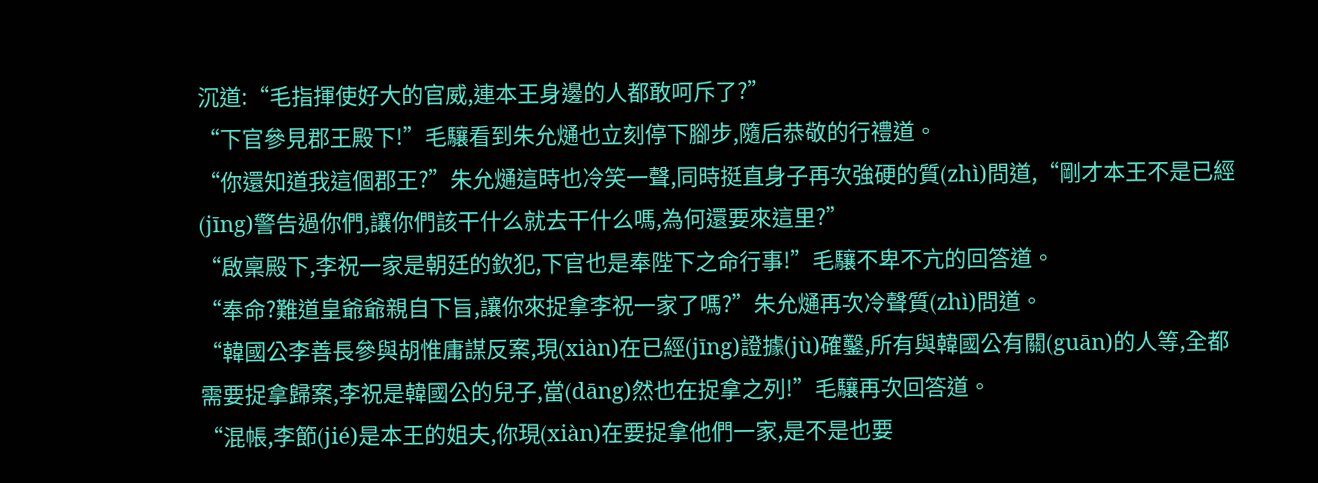沉道:“毛指揮使好大的官威,連本王身邊的人都敢呵斥了?”
“下官參見郡王殿下!”毛驤看到朱允熥也立刻停下腳步,隨后恭敬的行禮道。
“你還知道我這個郡王?”朱允熥這時也冷笑一聲,同時挺直身子再次強硬的質(zhì)問道,“剛才本王不是已經(jīng)警告過你們,讓你們該干什么就去干什么嗎,為何還要來這里?”
“啟稟殿下,李祝一家是朝廷的欽犯,下官也是奉陛下之命行事!”毛驤不卑不亢的回答道。
“奉命?難道皇爺爺親自下旨,讓你來捉拿李祝一家了嗎?”朱允熥再次冷聲質(zhì)問道。
“韓國公李善長參與胡惟庸謀反案,現(xiàn)在已經(jīng)證據(jù)確鑿,所有與韓國公有關(guān)的人等,全都需要捉拿歸案,李祝是韓國公的兒子,當(dāng)然也在捉拿之列!”毛驤再次回答道。
“混帳,李節(jié)是本王的姐夫,你現(xiàn)在要捉拿他們一家,是不是也要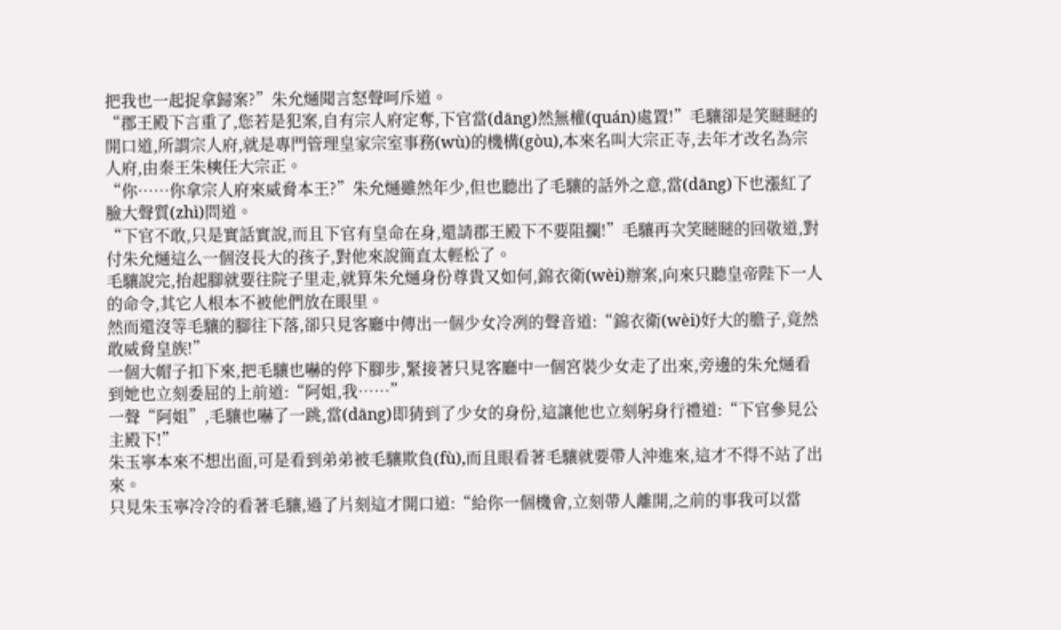把我也一起捉拿歸案?”朱允熥聞言怒聲呵斥道。
“郡王殿下言重了,您若是犯案,自有宗人府定奪,下官當(dāng)然無權(quán)處置!”毛驤卻是笑瞇瞇的開口道,所謂宗人府,就是專門管理皇家宗室事務(wù)的機構(gòu),本來名叫大宗正寺,去年才改名為宗人府,由秦王朱樉任大宗正。
“你……你拿宗人府來威脅本王?”朱允熥雖然年少,但也聽出了毛驤的話外之意,當(dāng)下也漲紅了臉大聲質(zhì)問道。
“下官不敢,只是實話實說,而且下官有皇命在身,還請郡王殿下不要阻攔!”毛驤再次笑瞇瞇的回敬道,對付朱允熥這么一個沒長大的孩子,對他來說簡直太輕松了。
毛驤說完,抬起腳就要往院子里走,就算朱允熥身份尊貴又如何,錦衣衛(wèi)辦案,向來只聽皇帝陛下一人的命令,其它人根本不被他們放在眼里。
然而還沒等毛驤的腳往下落,卻只見客廳中傳出一個少女冷冽的聲音道:“錦衣衛(wèi)好大的膽子,竟然敢威脅皇族!”
一個大帽子扣下來,把毛驤也嚇的停下腳步,緊接著只見客廳中一個宮裝少女走了出來,旁邊的朱允熥看到她也立刻委屈的上前道:“阿姐,我……”
一聲“阿姐”,毛驤也嚇了一跳,當(dāng)即猜到了少女的身份,這讓他也立刻躬身行禮道:“下官參見公主殿下!”
朱玉寧本來不想出面,可是看到弟弟被毛驤欺負(fù),而且眼看著毛驤就要帶人沖進來,這才不得不站了出來。
只見朱玉寧冷冷的看著毛驤,過了片刻這才開口道:“給你一個機會,立刻帶人離開,之前的事我可以當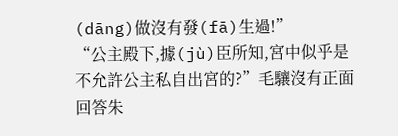(dāng)做沒有發(fā)生過!”
“公主殿下,據(jù)臣所知,宮中似乎是不允許公主私自出宮的?”毛驤沒有正面回答朱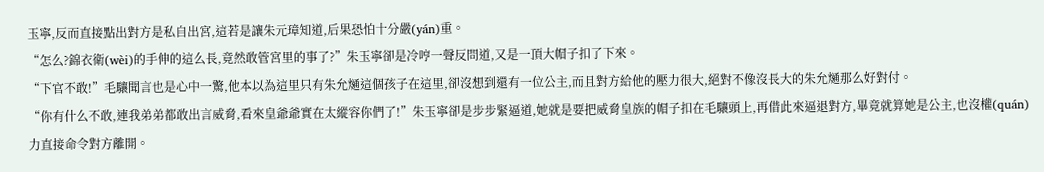玉寧,反而直接點出對方是私自出宮,這若是讓朱元璋知道,后果恐怕十分嚴(yán)重。
“怎么?錦衣衛(wèi)的手伸的這么長,竟然敢管宮里的事了?”朱玉寧卻是冷哼一聲反問道,又是一頂大帽子扣了下來。
“下官不敢!”毛驤聞言也是心中一驚,他本以為這里只有朱允熥這個孩子在這里,卻沒想到還有一位公主,而且對方給他的壓力很大,絕對不像沒長大的朱允熥那么好對付。
“你有什么不敢,連我弟弟都敢出言威脅,看來皇爺爺實在太縱容你們了!”朱玉寧卻是步步緊逼道,她就是要把威脅皇族的帽子扣在毛驤頭上,再借此來逼退對方,畢竟就算她是公主,也沒權(quán)力直接命令對方離開。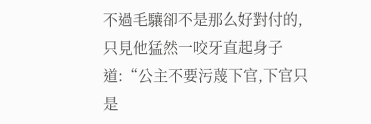不過毛驤卻不是那么好對付的,只見他猛然一咬牙直起身子道:“公主不要污蔑下官,下官只是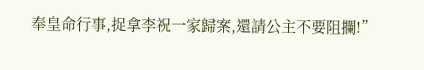奉皇命行事,捉拿李祝一家歸案,還請公主不要阻攔!”